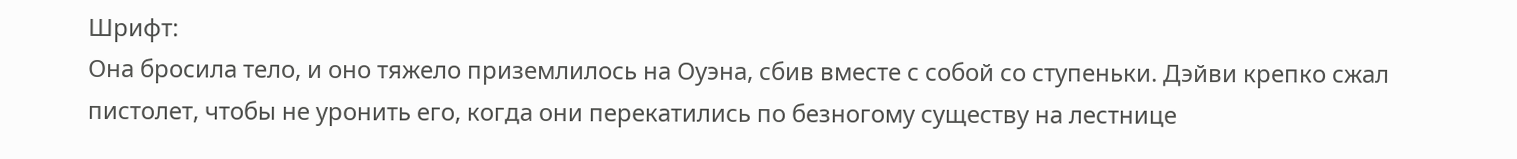Шрифт:
Она бросила тело, и оно тяжело приземлилось на Оуэна, сбив вместе с собой со ступеньки. Дэйви крепко сжал пистолет, чтобы не уронить его, когда они перекатились по безногому существу на лестнице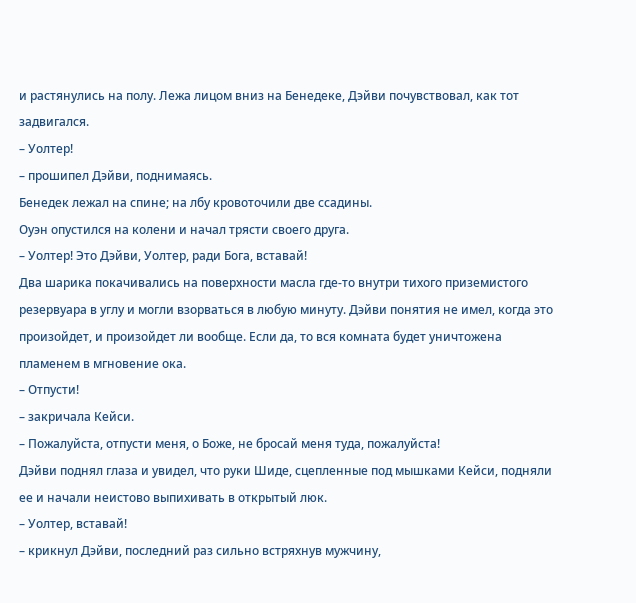и растянулись на полу. Лежа лицом вниз на Бенедеке, Дэйви почувствовал, как тот задвигался.
– Уолтер!
– прошипел Дэйви, поднимаясь.
Бенедек лежал на спине; на лбу кровоточили две ссадины.
Оуэн опустился на колени и начал трясти своего друга.
– Уолтер! Это Дэйви, Уолтер, ради Бога, вставай!
Два шарика покачивались на поверхности масла где-то внутри тихого приземистого резервуара в углу и могли взорваться в любую минуту. Дэйви понятия не имел, когда это произойдет, и произойдет ли вообще. Если да, то вся комната будет уничтожена пламенем в мгновение ока.
– Отпусти!
– закричала Кейси.
– Пожалуйста, отпусти меня, о Боже, не бросай меня туда, пожалуйста!
Дэйви поднял глаза и увидел, что руки Шиде, сцепленные под мышками Кейси, подняли ее и начали неистово выпихивать в открытый люк.
– Уолтер, вставай!
– крикнул Дэйви, последний раз сильно встряхнув мужчину,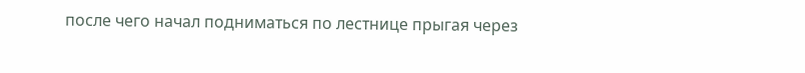после чего начал подниматься по лестнице прыгая через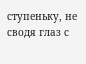ступеньку, не сводя глаз с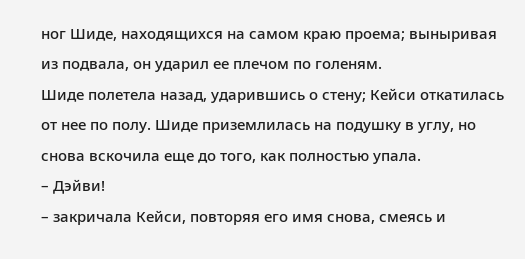ног Шиде, находящихся на самом краю проема; выныривая из подвала, он ударил ее плечом по голеням.
Шиде полетела назад, ударившись о стену; Кейси откатилась от нее по полу. Шиде приземлилась на подушку в углу, но снова вскочила еще до того, как полностью упала.
– Дэйви!
– закричала Кейси, повторяя его имя снова, смеясь и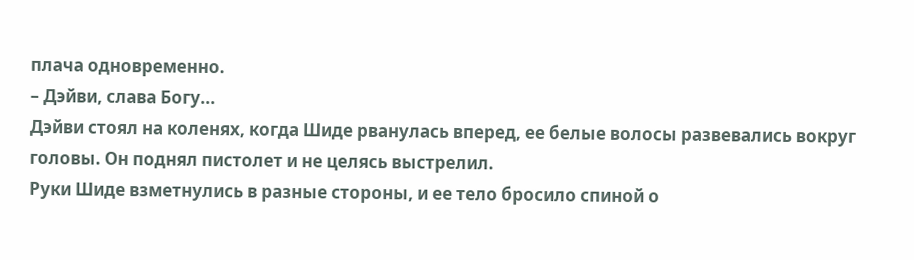плача одновременно.
– Дэйви, слава Богу...
Дэйви стоял на коленях, когда Шиде рванулась вперед, ее белые волосы развевались вокруг головы. Он поднял пистолет и не целясь выстрелил.
Руки Шиде взметнулись в разные стороны, и ее тело бросило спиной о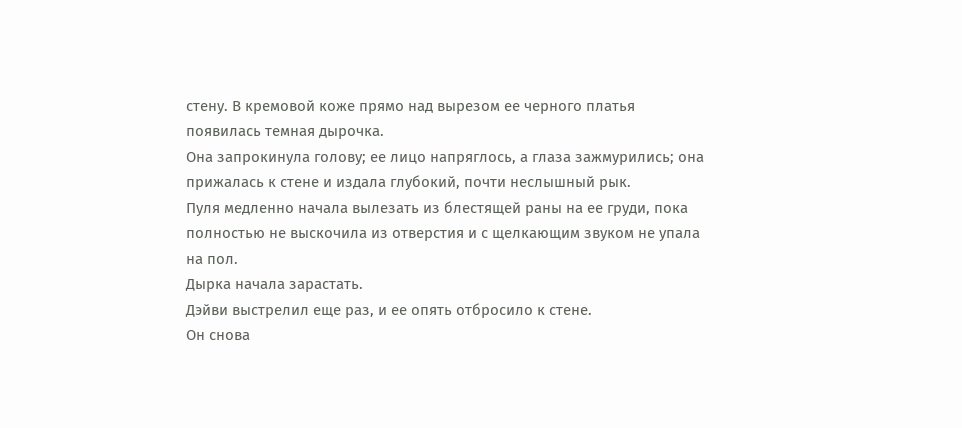стену. В кремовой коже прямо над вырезом ее черного платья появилась темная дырочка.
Она запрокинула голову; ее лицо напряглось, а глаза зажмурились; она прижалась к стене и издала глубокий, почти неслышный рык.
Пуля медленно начала вылезать из блестящей раны на ее груди, пока полностью не выскочила из отверстия и с щелкающим звуком не упала на пол.
Дырка начала зарастать.
Дэйви выстрелил еще раз, и ее опять отбросило к стене.
Он снова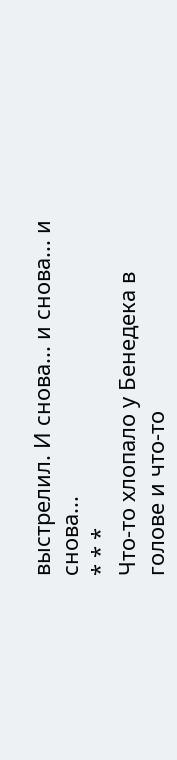выстрелил. И снова... и снова... и снова...
* * *
Что-то хлопало у Бенедека в голове и что-то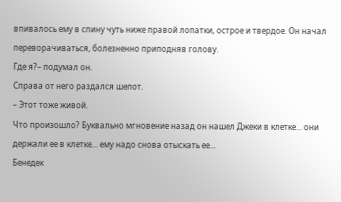впивалось ему в спину чуть ниже правой лопатки, острое и твердое. Он начал переворачиваться, болезненно приподняв голову.
Где я?– подумал он.
Справа от него раздался шепот.
– Этот тоже живой.
Что произошло? Буквально мгновение назад он нашел Джеки в клетке... они держали ее в клетке... ему надо снова отыскать ее...
Бенедек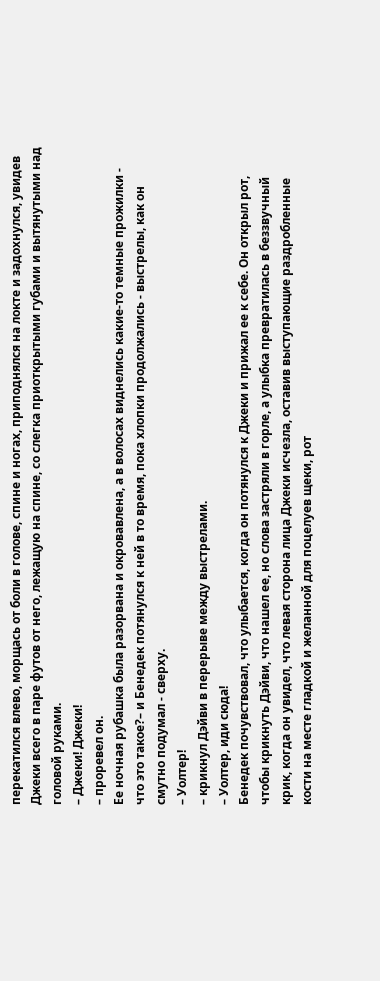перекатился влево, морщась от боли в голове, спине и ногах, приподнялся на локте и задохнулся, увидев Джеки всего в паре футов от него, лежащую на спине, со слегка приоткрытыми губами и вытянутыми над головой руками.
– Джеки! Джеки!
– проревел он.
Ее ночная рубашка была разорвана и окровавлена, а в волосах виднелись какие-то темные прожилки - что это такое?– и Бенедек потянулся к ней в то время, пока хлопки продолжались - выстрелы, как он смутно подумал - сверху.
– Уолтер!
– крикнул Дэйви в перерыве между выстрелами.
– Уолтер, иди сюда!
Бенедек почувствовал, что улыбается, когда он потянулся к Джеки и прижал ее к себе. Он открыл рот, чтобы крикнуть Дэйви, что нашел ее, но слова застряли в горле, а улыбка превратилась в беззвучный крик, когда он увидел, что левая сторона лица Джеки исчезла, оставив выступающие раздробленные кости на месте гладкой и желанной для поцелуев щеки, рот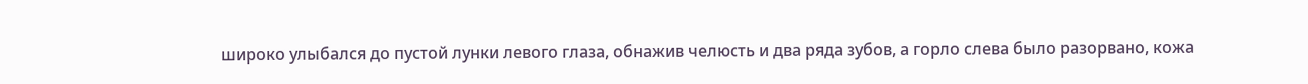широко улыбался до пустой лунки левого глаза, обнажив челюсть и два ряда зубов, а горло слева было разорвано, кожа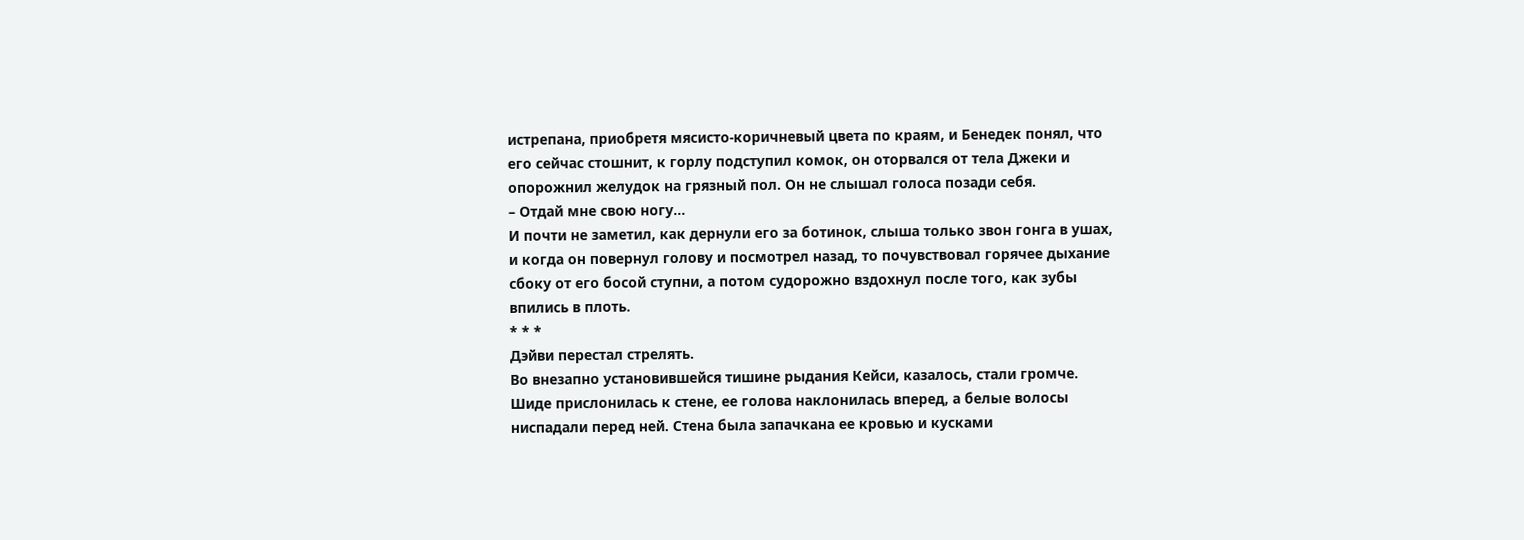истрепана, приобретя мясисто-коричневый цвета по краям, и Бенедек понял, что его сейчас стошнит, к горлу подступил комок, он оторвался от тела Джеки и опорожнил желудок на грязный пол. Он не слышал голоса позади себя.
– Отдай мне свою ногу...
И почти не заметил, как дернули его за ботинок, слыша только звон гонга в ушах, и когда он повернул голову и посмотрел назад, то почувствовал горячее дыхание сбоку от его босой ступни, а потом судорожно вздохнул после того, как зубы впились в плоть.
* * *
Дэйви перестал стрелять.
Во внезапно установившейся тишине рыдания Кейси, казалось, стали громче.
Шиде прислонилась к стене, ее голова наклонилась вперед, а белые волосы ниспадали перед ней. Стена была запачкана ее кровью и кусками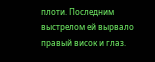плоти. Последним выстрелом ей вырвало правый висок и глаз.